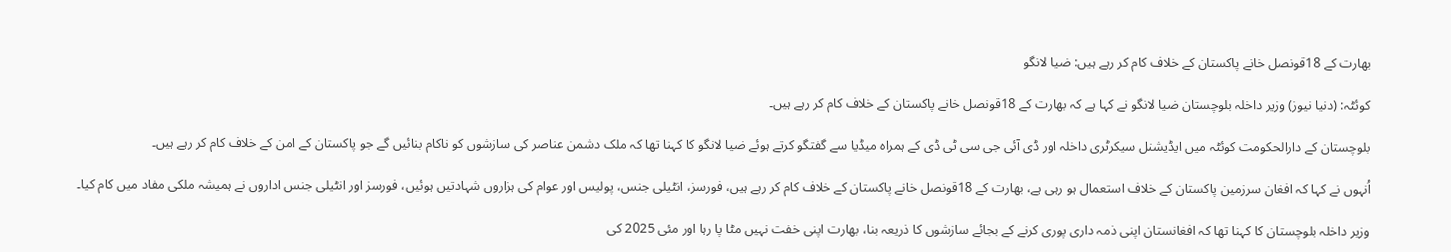بھارت کے 18قونصل خانے پاکستان کے خلاف کام کر رہے ہیں: ضیا لانگو

کوئٹہ: (دنیا نیوز) وزیر داخلہ بلوچستان ضیا لانگو نے کہا ہے کہ بھارت کے 18قونصل خانے پاکستان کے خلاف کام کر رہے ہیں۔

بلوچستان کے دارالحکومت کوئٹہ میں ایڈیشنل سیکرٹری داخلہ اور ڈی آئی جی سی ٹی ڈی کے ہمراہ میڈیا سے گفتگو کرتے ہوئے ضیا لانگو کا کہنا تھا کہ ملک دشمن عناصر کی سازشوں کو ناکام بنائیں گے جو پاکستان کے امن کے خلاف کام کر رہے ہیں۔

اُنہوں نے کہا کہ افغان سرزمین پاکستان کے خلاف استعمال ہو رہی ہے، بھارت کے 18قونصل خانے پاکستان کے خلاف کام کر رہے ہیں، فورسز، انٹیلی جنس، پولیس اور عوام کی ہزاروں شہادتیں ہوئیں، فورسز اور انٹیلی جنس اداروں نے ہمیشہ ملکی مفاد میں کام کیا۔

وزیر داخلہ بلوچستان کا کہنا تھا کہ افغانستان اپنی ذمہ داری پوری کرنے کے بجائے سازشوں کا ذریعہ بنا، بھارت اپنی خفت نہیں مٹا پا رہا اور مئی 2025 کی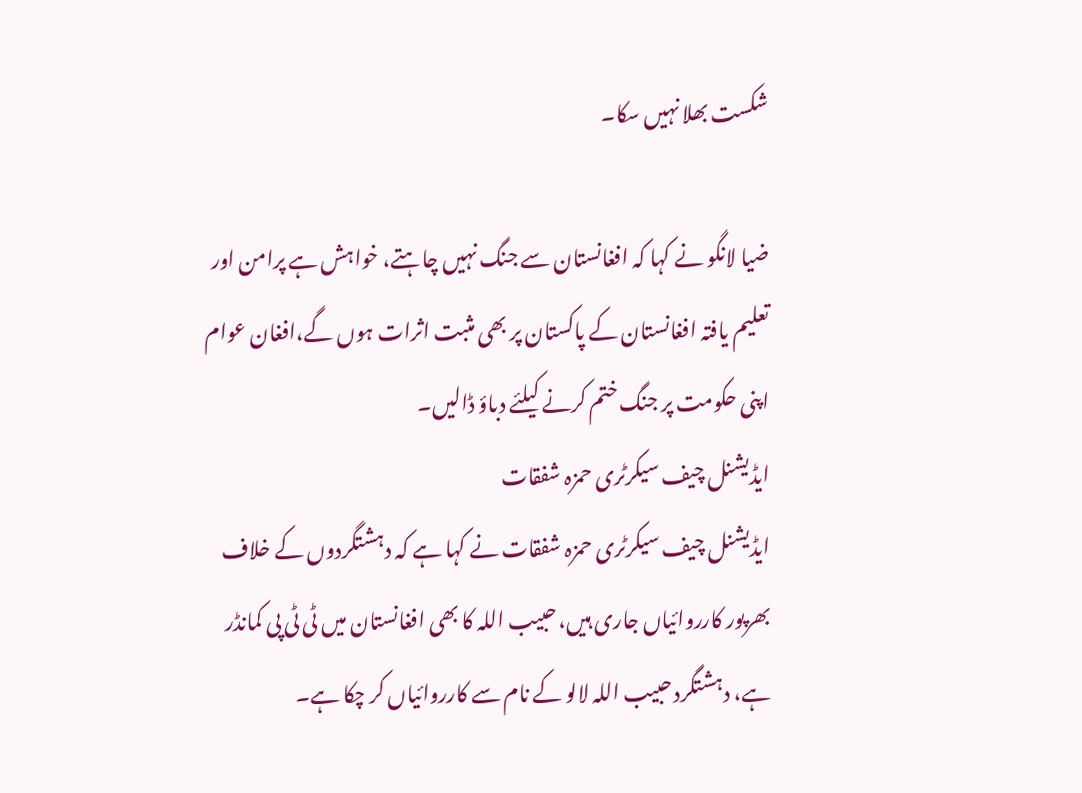شکست بھلا نہیں سکا۔

ضیا لانگو نے کہا کہ افغانستان سے جنگ نہیں چاہتے، خواہش ہے پرامن اور تعلیم یافتہ افغانستان کے پاکستان پر بھی مثبت اثرات ہوں گے،افغان عوام اپنی حکومت پر جنگ ختم کرنے کیلئے دباؤ ڈالیں۔
ایڈیشنل چیف سیکرٹری حمزہ شفقات
ایڈیشنل چیف سیکرٹری حمزہ شفقات نے کہا ہے کہ دہشتگردوں کے خلاف بھرپور کارروائیاں جاری ہیں، حبیب اللہ کا بھی افغانستان میں ٹی ٹی پی کمانڈر ہے، دہشتگرد حبیب اللہ لالو کے نام سے کارروائیاں کر چکا ہے۔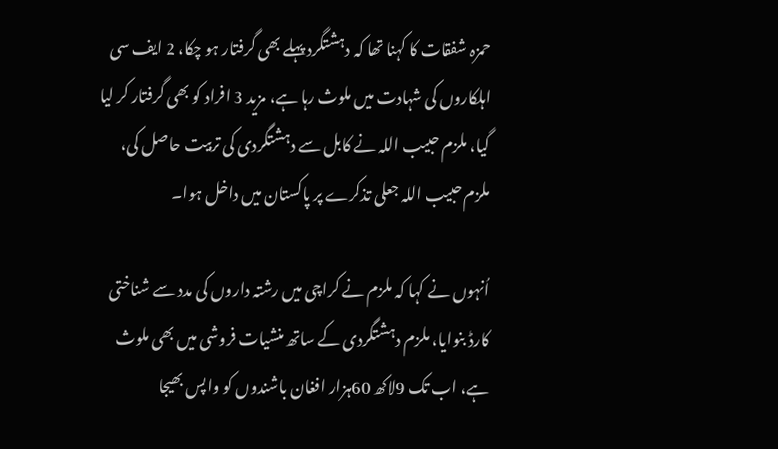حمزہ شفقات کا کہنا تھا کہ دہشتگرد پہلے بھی گرفتار ہو چکا، 2 ایف سی اہلکاروں کی شہادت میں ملوث رہا ہے، مزید 3 افراد کو بھی گرفتار کر لیا گیا، ملزم حبیب اللہ نے کابل سے دہشتگردی کی تربیت حاصل کی، ملزم حبیب اللہ جعلی تذکرے پر پاکستان میں داخل ہوا۔

اُنہوں نے کہا کہ ملزم نے کراچی میں رشتہ داروں کی مدد سے شناختی کارڈ بنوایا، ملزم دہشتگردی کے ساتھ منشیات فروشی میں بھی ملوث ہے، اب تک 9لاکھ 60ہزار افغان باشندوں کو واپس بھیجا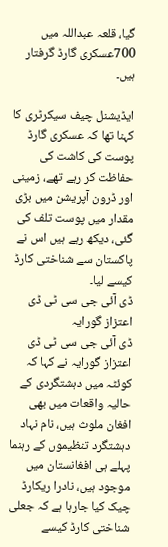گیا، قلعہ عبداللہ میں 700عسکری گارڈ گرفتار ہیں۔

ایڈیشنل چیف سیکرٹری کا کہنا تھا کہ عسکری گارڈ پوست کی کاشت کی حفاظت کر رہے تھے، زمینی اور ڈرون آپریشن میں بڑی مقدار میں پوست تلف کی گئی، دیکھ رہے ہیں اس نے پاکستان سے شناختی کارڈ کیسے لیا۔
ڈی آئی جی سی ٹی ڈی اعتزاز گورایہ
ڈی آئی جی سی ٹی ڈی اعتزاز گورایہ نے کہا کہ کوئٹہ میں دہشتگردی کے حالیہ واقعات میں بھی افغان ملوث ہیں، نام نہاد دہشتگرد تنظیموں کے رہنما پہلے ہی افغانستان میں موجود ہیں، نادرا ریکارڈ چیک کیا جارہا ہے کہ جعلی شناختی کارڈ کیسے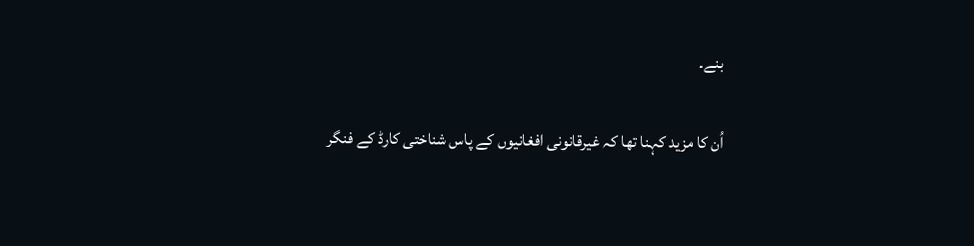بنے۔

اُن کا مزید کہنا تھا کہ غیرقانونی افغانیوں کے پاس شناختی کارڈ کے فنگر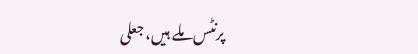پرنٹس ملے ہیں، جعلی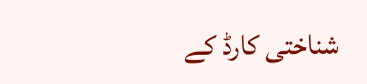شناختی کارڈ کے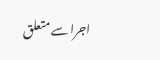اجرا سے متعلق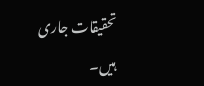تحقیقات جاری ہیں۔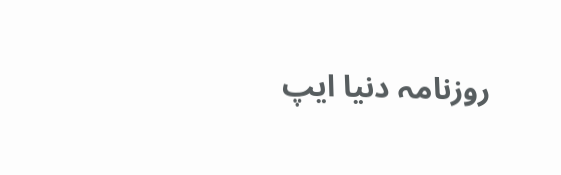روزنامہ دنیا ایپ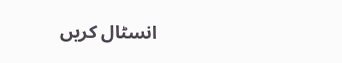انسٹال کریں